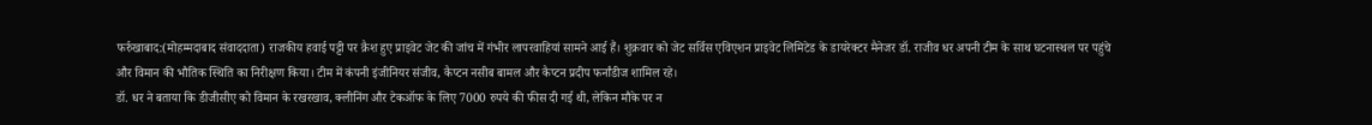फर्रुखाबाद:(मोहम्मदाबाद संवाददाता) राजकीय हवाई पट्टी पर क्रैश हुए प्राइवेट जेट की जांच में गंभीर लापरवाहियां सामने आई हैं। शुक्रवार को जेट सर्विस एविएशन प्राइवेट लिमिटेड के डायरेक्टर मैनेजर डॉ. राजीव धर अपनी टीम के साथ घटनास्थल पर पहुंचे और विमान की भौतिक स्थिति का निरीक्षण किया। टीम में कंपनी इंजीनियर संजीव, कैप्टन नसीब बामल और कैप्टन प्रदीप फर्नांडीज शामिल रहे।
डॉ. धर ने बताया कि डीजीसीए को विमान के रखरखाव, क्लीनिंग और टेकऑफ के लिए 7000 रुपये की फीस दी गई थी, लेकिन मौके पर न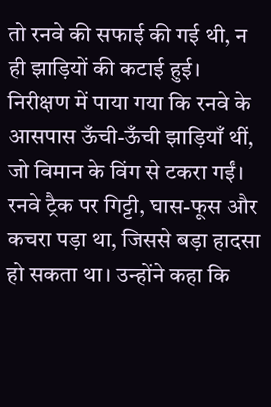तो रनवे की सफाई की गई थी, न ही झाड़ियों की कटाई हुई। निरीक्षण में पाया गया कि रनवे के आसपास ऊँची-ऊँची झाड़ियाँ थीं, जो विमान के विंग से टकरा गईं। रनवे ट्रैक पर गिट्टी, घास-फूस और कचरा पड़ा था, जिससे बड़ा हादसा हो सकता था। उन्होंने कहा कि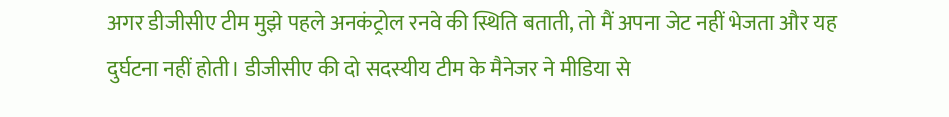अगर डीजीसीए टीम मुझे पहले अनकंट्रोल रनवे की स्थिति बताती, तो मैं अपना जेट नहीं भेजता और यह दुर्घटना नहीं होती। डीजीसीए की दो सदस्यीय टीम के मैनेजर ने मीडिया से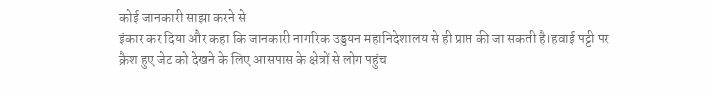कोई जानकारी साझा करने से
इंकार कर दिया और कहा कि जानकारी नागरिक उड्डयन महानिदेशालय से ही प्राप्त की जा सकती है।हवाई पट्टी पर क्रैश हुए जेट को देखने के लिए आसपास के क्षेत्रों से लोग पहुंच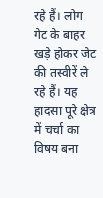रहे हैं। लोग गेट के बाहर खड़े होकर जेट की तस्वीरें ले रहे हैं। यह हादसा पूरे क्षेत्र में चर्चा का विषय बना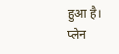हुआ है।
प्लेन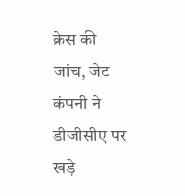क्रेस की जांच, जेट कंपनी ने डीजीसीए पर खड़े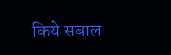किये सबाल